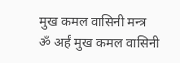मुख कमल वासिनी मन्त्र
ॐ अर्हं मुख कमल वासिनी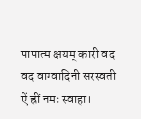पापात्म क्षयम् कारी वद वद वाग्वादिनी सरस्वती ऐं ह्रीं नमः स्वाहा।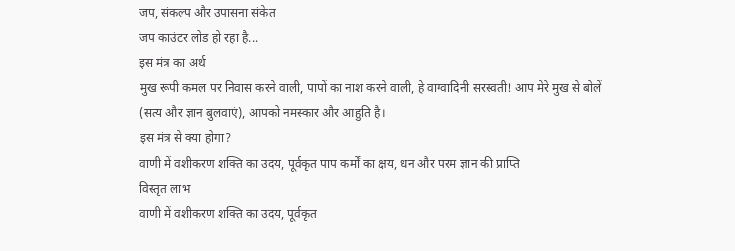जप, संकल्प और उपासना संकेत
जप काउंटर लोड हो रहा है...
इस मंत्र का अर्थ
मुख रूपी कमल पर निवास करने वाली, पापों का नाश करने वाली, हे वाग्वादिनी सरस्वती! आप मेरे मुख से बोलें (सत्य और ज्ञान बुलवाएं), आपको नमस्कार और आहुति है।
इस मंत्र से क्या होगा?
वाणी में वशीकरण शक्ति का उदय, पूर्वकृत पाप कर्मों का क्षय, धन और परम ज्ञान की प्राप्ति
विस्तृत लाभ
वाणी में वशीकरण शक्ति का उदय, पूर्वकृत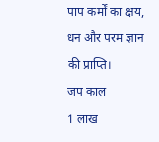पाप कर्मों का क्षय, धन और परम ज्ञान की प्राप्ति।
जप काल
1 लाख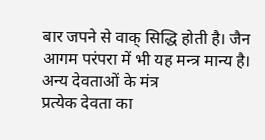बार जपने से वाक् सिद्धि होती है। जैन आगम परंपरा में भी यह मन्त्र मान्य है।
अन्य देवताओं के मंत्र
प्रत्येक देवता का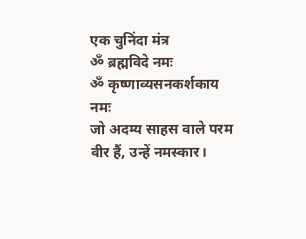एक चुनिंदा मंत्र
ॐ ब्रह्मविदे नमः
ॐ कृष्णाव्यसनकर्शकाय नमः
जो अदम्य साहस वाले परम वीर हैं, उन्हें नमस्कार।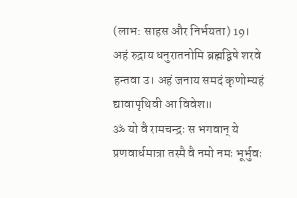(लाभ: साहस और निर्भयता) 19।
अहं रुद्राय धनुरातनोमि ब्रह्मद्विषे शरवे हन्तवा उ। अहं जनाय समदं कृणोम्यहं द्यावापृथिवी आ विवेश॥
ॐ यो वै रामचन्द्रः स भगवान् ये प्रणवार्धमात्रा तस्मै वै नमो नमः भूर्भुवः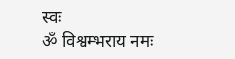स्वः
ॐ विश्वम्भराय नमः